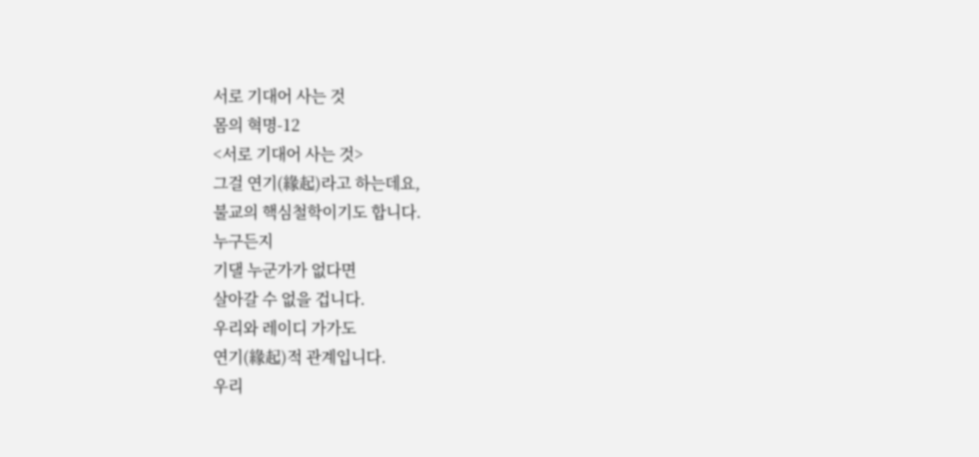서로 기대어 사는 것
몸의 혁명-12
<서로 기대어 사는 것>
그걸 연기(緣起)라고 하는데요,
불교의 핵심철학이기도 합니다.
누구든지
기댈 누군가가 없다면
살아갈 수 없을 겁니다.
우리와 레이디 가가도
연기(緣起)적 관계입니다.
우리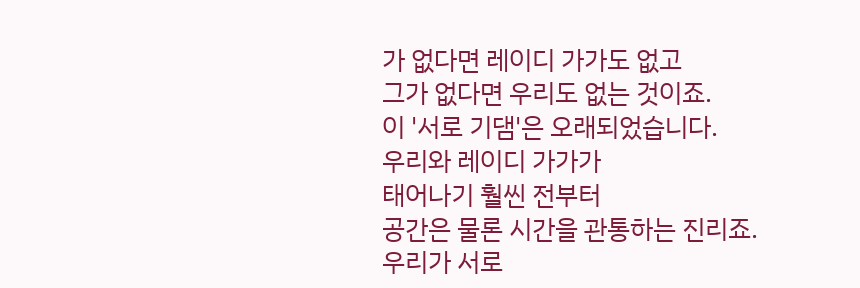가 없다면 레이디 가가도 없고
그가 없다면 우리도 없는 것이죠.
이 '서로 기댐'은 오래되었습니다.
우리와 레이디 가가가
태어나기 훨씬 전부터
공간은 물론 시간을 관통하는 진리죠.
우리가 서로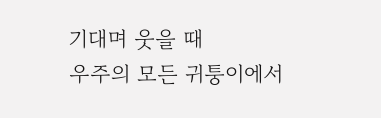기대며 웃을 때
우주의 모든 귀퉁이에서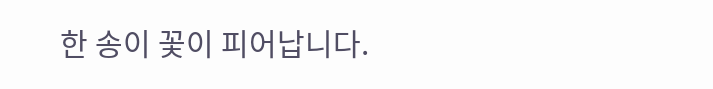한 송이 꽃이 피어납니다.